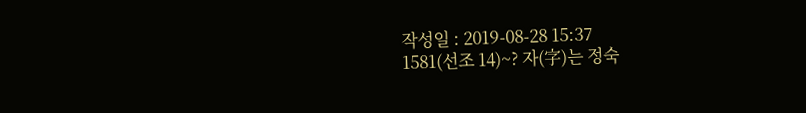작성일 : 2019-08-28 15:37
1581(선조 14)~? 자(字)는 정숙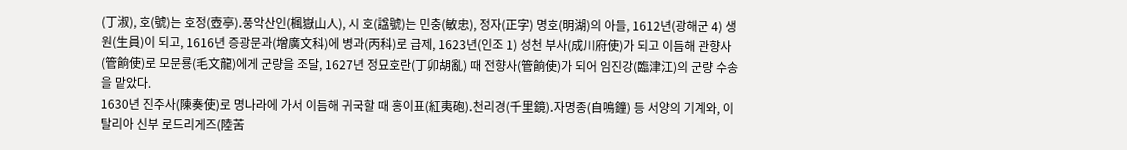(丁淑), 호(號)는 호정(壺亭)․풍악산인(楓嶽山人), 시 호(諡號)는 민충(敏忠), 정자(正字) 명호(明湖)의 아들, 1612년(광해군 4) 생원(生員)이 되고, 1616년 증광문과(增廣文科)에 병과(丙科)로 급제, 1623년(인조 1) 성천 부사(成川府使)가 되고 이듬해 관향사(管餉使)로 모문룡(毛文龍)에게 군량을 조달, 1627년 정묘호란(丁卯胡亂) 때 전향사(管餉使)가 되어 임진강(臨津江)의 군량 수송을 맡았다.
1630년 진주사(陳奏使)로 명나라에 가서 이듬해 귀국할 때 홍이표(紅夷砲)․천리경(千里鏡)․자명종(自鳴鐘) 등 서양의 기계와, 이탈리아 신부 로드리게즈(陸苦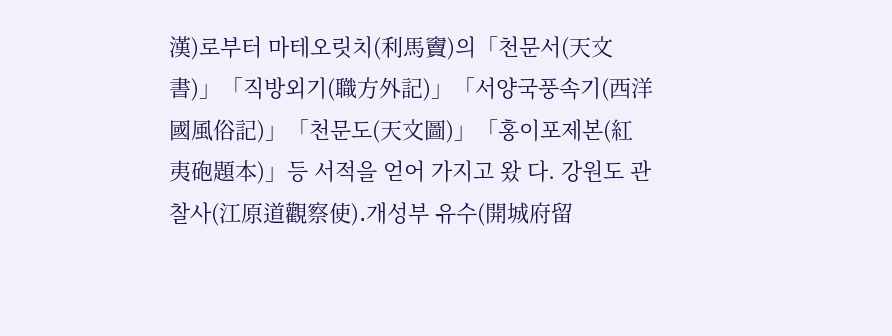漢)로부터 마테오릿치(利馬竇)의「천문서(天文書)」「직방외기(職方外記)」「서양국풍속기(西洋國風俗記)」「천문도(天文圖)」「홍이포제본(紅夷砲題本)」등 서적을 얻어 가지고 왔 다. 강원도 관찰사(江原道觀察使)․개성부 유수(開城府留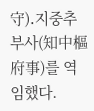守)․지중추부사(知中樞府事)를 역임했다.